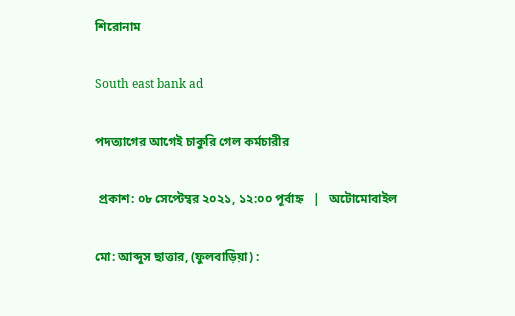শিরোনাম

South east bank ad

পদত্যাগের আগেই চাকুরি গেল কর্মচারীর

 প্রকাশ: ০৮ সেপ্টেম্বর ২০২১, ১২:০০ পূর্বাহ্ন   |   অটোমোবাইল

মো: আব্দুস ছাত্তার, (ফুলবাড়িয়া) :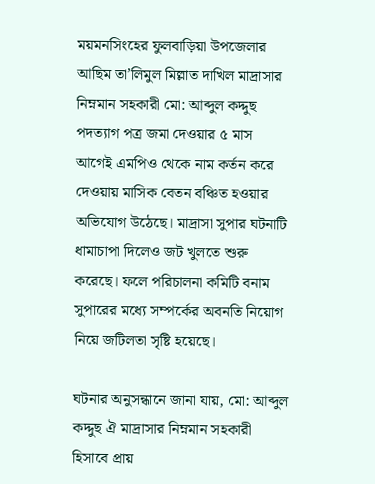ময়মনসিংহের ফুলবাড়িয়া উপজেলার আছিম তা’লিমুল মিল্লাত দাখিল মাদ্রাসার নিম্নমান সহকারী মো: আব্দুল কদ্দুছ পদত্যাগ পত্র জমা দেওয়ার ৫ মাস আগেই এমপিও থেকে নাম কর্তন করে দেওয়ায় মাসিক বেতন বঞ্চিত হওয়ার অভিযোগ উঠেছে। মাদ্রাসা সুপার ঘটনাটি ধামাচাপা দিলেও জট খুলতে শুরু করেছে। ফলে পরিচালনা কমিটি বনাম সুপারের মধ্যে সম্পর্কের অবনতি নিয়োগ নিয়ে জটিলতা সৃষ্টি হয়েছে।

ঘটনার অনুসন্ধানে জানা যায়, মো: আব্দুল কদ্দুছ ঐ মাদ্রাসার নিম্নমান সহকারী হিসাবে প্রায়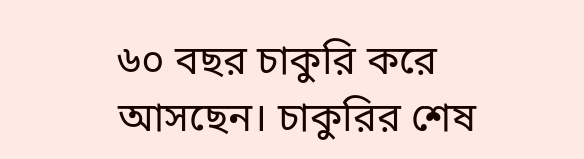৬০ বছর চাকুরি করে আসছেন। চাকুরির শেষ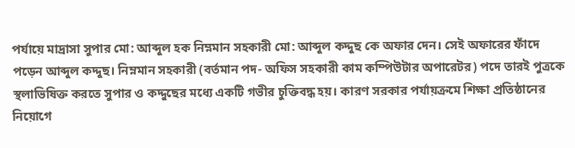পর্যায়ে মাদ্রাসা সুপার মো: আব্দুল হক নিম্নমান সহকারী মো: আব্দুল কদ্দুছ কে অফার দেন। সেই অফারের ফাঁদে পড়েন আব্দুল কদ্দুছ। নিম্নমান সহকারী (বর্তমান পদ- অফিস সহকারী কাম কম্পিউটার অপারেটর) পদে তারই পুত্রকে স্থলাভিষিক্ত করতে সুপার ও কদ্দুছের মধ্যে একটি গভীর চুক্তিবদ্ধ হয়। কারণ সরকার পর্যায়ক্রমে শিক্ষা প্রতিষ্ঠানের নিয়োগে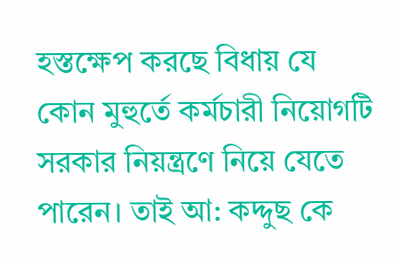হস্তক্ষেপ করছে বিধায় যে কোন মুহুর্তে কর্মচারী নিয়োগটি সরকার নিয়ন্ত্রণে নিয়ে যেতে পারেন। তাই আ: কদ্দুছ কে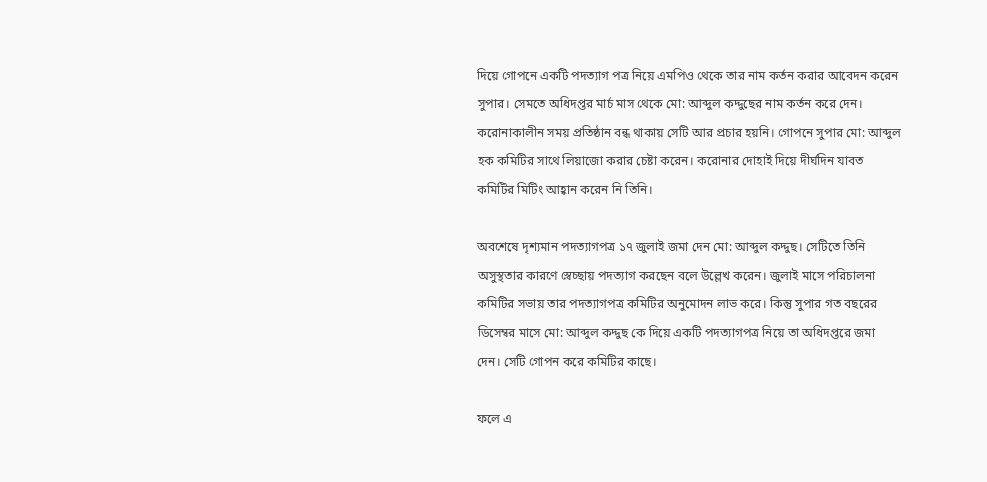দিয়ে গোপনে একটি পদত্যাগ পত্র নিয়ে এমপিও থেকে তার নাম কর্তন করার আবেদন করেন সুপার। সেমতে অধিদপ্তর মার্চ মাস থেকে মো: আব্দুল কদ্দুছের নাম কর্তন করে দেন। করোনাকালীন সময় প্রতিষ্ঠান বন্ধ থাকায় সেটি আর প্রচার হয়নি। গোপনে সুপার মো: আব্দুল হক কমিটির সাথে লিয়াজো করার চেষ্টা করেন। করোনার দোহাই দিয়ে দীর্ঘদিন যাবত কমিটির মিটিং আহ্বান করেন নি তিনি।

অবশেষে দৃশ্যমান পদত্যাগপত্র ১৭ জুলাই জমা দেন মো: আব্দুল কদ্দুছ। সেটিতে তিনি অসুস্থতার কারণে স্বেচ্ছায় পদত্যাগ করছেন বলে উল্লেখ করেন। জুলাই মাসে পরিচালনা কমিটির সভায় তার পদত্যাগপত্র কমিটির অনুমোদন লাভ করে। কিন্তু সুপার গত বছরের ডিসেম্বর মাসে মো: আব্দুল কদ্দুছ কে দিয়ে একটি পদত্যাগপত্র নিয়ে তা অধিদপ্তরে জমা দেন। সেটি গোপন করে কমিটির কাছে।

ফলে এ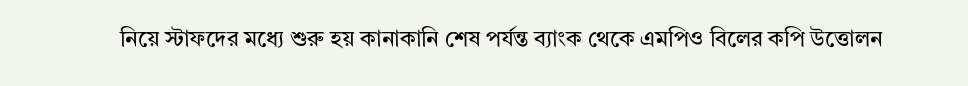নিয়ে স্টাফদের মধ্যে শুরু হয় কানাকানি শেষ পর্যন্ত ব্যাংক থেকে এমপিও বিলের কপি উত্তোলন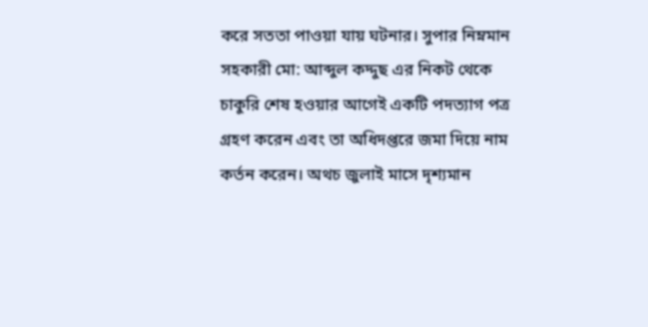করে সততা পাওয়া যায় ঘটনার। সুপার নিম্নমান সহকারী মো: আব্দুল কদ্দুছ এর নিকট থেকে চাকুরি শেষ হওয়ার আগেই একটি পদত্যাগ পত্র গ্রহণ করেন এবং তা অধিদপ্তরে জমা দিয়ে নাম কর্তন করেন। অথচ জুলাই মাসে দৃশ্যমান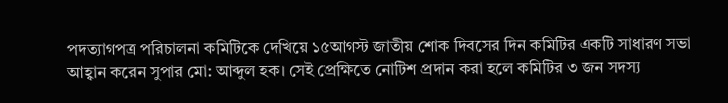পদত্যাগপত্র পরিচালনা কমিটিকে দেখিয়ে ১৫আগস্ট জাতীয় শোক দিবসের দিন কমিটির একটি সাধারণ সভা আহ্বান করেন সুপার মো: আব্দুল হক। সেই প্রেক্ষিতে নোটিশ প্রদান করা হলে কমিটির ৩ জন সদস্য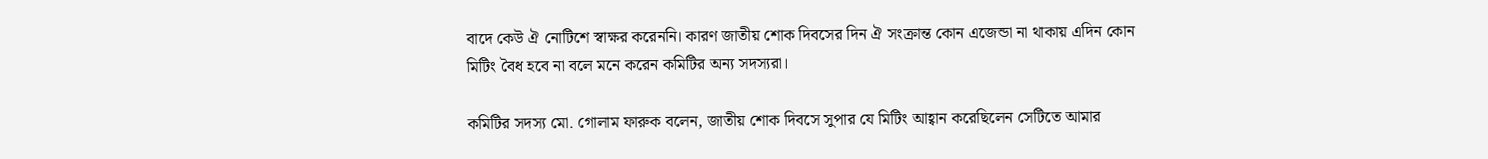বাদে কেউ ঐ নোটিশে স্বাক্ষর করেননি। কারণ জাতীয় শোক দিবসের দিন ঐ সংক্রান্ত কোন এজেন্ডা না থাকায় এদিন কোন মিটিং বৈধ হবে না বলে মনে করেন কমিটির অন্য সদস্যরা।

কমিটির সদস্য মো. গোলাম ফারুক বলেন, জাতীয় শোক দিবসে সুপার যে মিটিং আহ্বান করেছিলেন সেটিতে আমার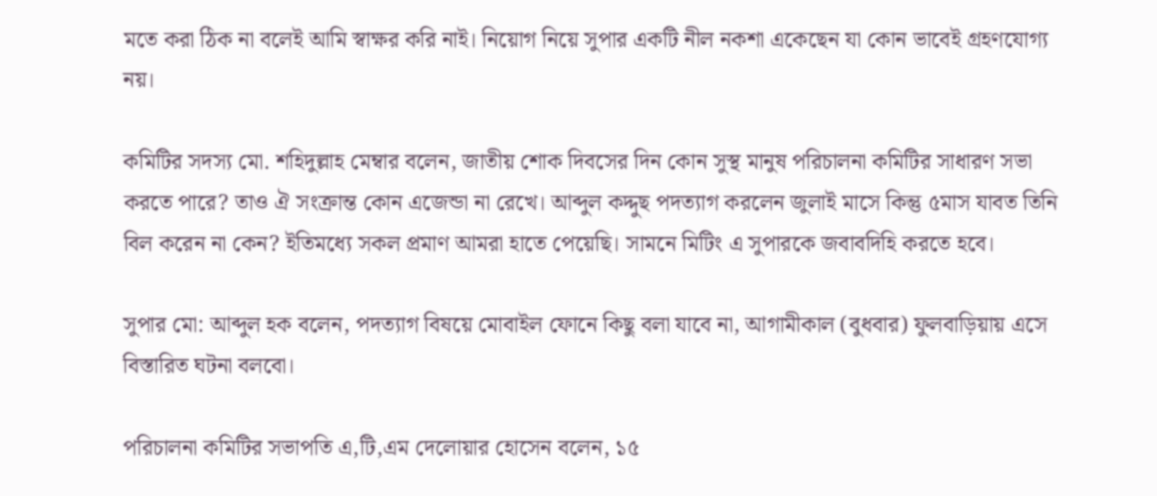মতে করা ঠিক না বলেই আমি স্বাক্ষর করি নাই। নিয়োগ নিয়ে সুপার একটি নীল নকশা একেছেন যা কোন ভাবেই গ্রহণযোগ্য নয়।

কমিটির সদস্য মো. শহিদুল্লাহ মেম্বার বলেন, জাতীয় শোক দিবসের দিন কোন সুস্থ মানুষ পরিচালনা কমিটির সাধারণ সভা করতে পারে? তাও ঐ সংক্রান্ত কোন এজেন্ডা না রেখে। আব্দুল কদ্দুছ পদত্যাগ করলেন জুলাই মাসে কিন্তু ৫মাস যাবত তিনি বিল করেন না কেন? ইতিমধ্যে সকল প্রমাণ আমরা হাতে পেয়েছি। সামনে মিটিং এ সুপারকে জবাবদিহি করতে হবে।

সুপার মো: আব্দুল হক বলেন, পদত্যাগ বিষয়ে মোবাইল ফোনে কিছু বলা যাবে না, আগামীকাল (বুধবার) ফুলবাড়িয়ায় এসে বিস্তারিত ঘটনা বলবো।

পরিচালনা কমিটির সভাপতি এ,টি,এম দেলোয়ার হোসেন বলেন, ১৫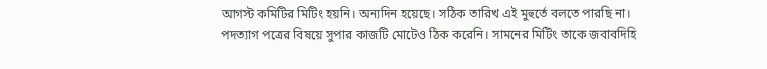আগস্ট কমিটির মিটিং হয়নি। অন্যদিন হয়েছে। সঠিক তারিখ এই মুহুর্তে বলতে পারছি না। পদত্যাগ পত্রের বিষয়ে সুপার কাজটি মোটেও ঠিক করেনি। সামনের মিটিং তাকে জবাবদিহি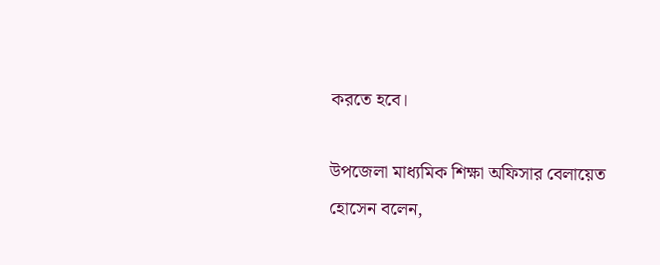করতে হবে।

উপজেলা মাধ্যমিক শিক্ষা অফিসার বেলায়েত হোসেন বলেন,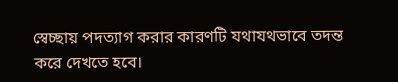স্বেচ্ছায় পদত্যাগ করার কারণটি যথাযথভাবে তদন্ত করে দেখতে হবে।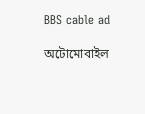BBS cable ad

অটোমোবাইল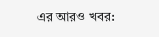এর আরও খবর: